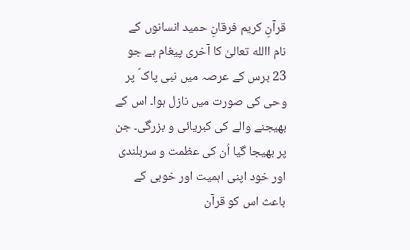قرآنِ کریم فرقانِ حمید انسانوں کے نام االله تعالیٰ کا آخری پیغام ہے جو 23 برس کے عرصہ میں نبی پاک ؐ پر وحی کی صورت میں نازل ہوا۔ اس کے بھیجنے والے کی کبریائی و بزرگی۔ جن پر بھیجا گیا اُن کی عظمت و سربلندی اور خود اپنی اہمیت اور خوبی کے باعث اس کو قرآن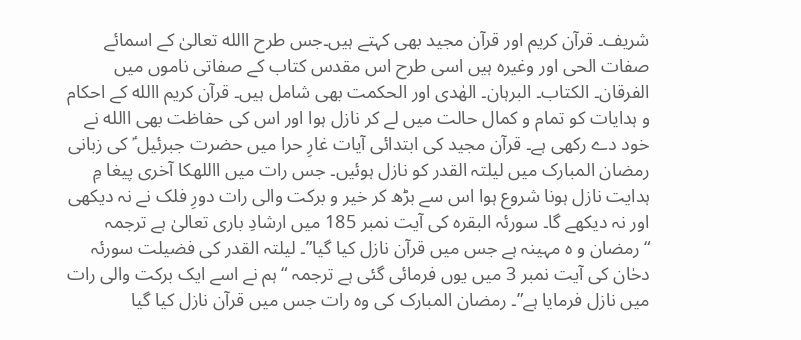شریف۔ قرآن کریم اور قرآن مجید بھی کہتے ہیں۔جس طرح االله تعالیٰ کے اسمائے صفات الحی اور وغیرہ ہیں اسی طرح اس مقدس کتاب کے صفاتی ناموں میں الفرقان۔ الکتاب۔ البرہان۔ الھٰدی اور الحکمت بھی شامل ہیں۔ قرآن کریم االله کے احکام و ہدایات کو تمام و کمال حالت میں لے کر نازل ہوا اور اس کی حفاظت بھی االله نے خود دے رکھی ہے۔ قرآن مجید کی ابتدائی آیات غارِ حرا میں حضرت جبرئیل ؑ کی زبانی رمضان المبارک میں لیلتہ القدر کو نازل ہوئیں۔ جس رات میں االلهکا آخری پیغا مِ ہدایت نازل ہونا شروع ہوا اس سے بڑھ کر خیر و برکت والی رات دورِ فلک نے نہ دیکھی اور نہ دیکھے گا۔ سورئہ البقرہ کی آیت نمبر 185 میں ارشادِ باری تعالیٰ ہے ترجمہ “رمضان و ہ مہینہ ہے جس میں قرآن نازل کیا گیا”۔ لیلتہ القدر کی فضیلت سورئہ دحٰان کی آیت نمبر 3 میں یوں فرمائی گئی ہے ترجمہ “ہم نے اسے ایک برکت والی رات میں نازل فرمایا ہے”۔ رمضان المبارک کی وہ رات جس میں قرآن نازل کیا گیا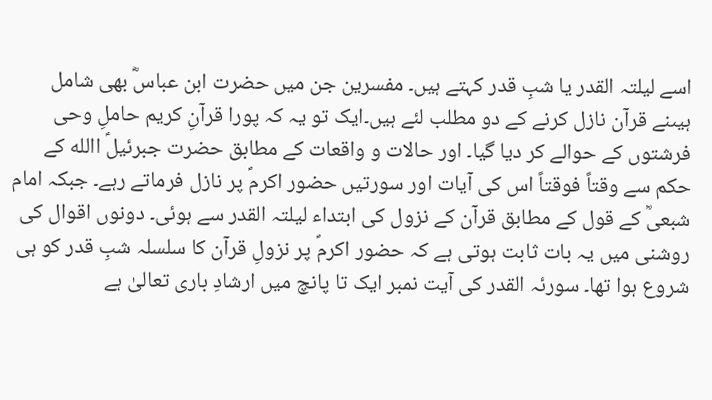اسے لیلتہ القدر یا شبِ قدر کہتے ہیں۔ مفسرین جن میں حضرت ابن عباسؓ بھی شامل ہیںنے قرآن نازل کرنے کے دو مطلب لئے ہیں۔ایک تو یہ کہ پورا قرآنِ کریم حاملِ وحی فرشتوں کے حوالے کر دیا گیا۔ اور حالات و واقعات کے مطابق حضرت جبرئیلؑ االله کے حکم سے وقتاً فوقتاً اس کی آیات اور سورتیں حضور اکرمؐ پر نازل فرماتے رہے۔ جبکہ امام شبعیؒ کے قول کے مطابق قرآن کے نزول کی ابتداء لیلتہ القدر سے ہوئی۔ دونوں اقوال کی روشنی میں یہ بات ثابت ہوتی ہے کہ حضور اکرمؐ پر نزولِ قرآن کا سلسلہ شبِ قدر کو ہی شروع ہوا تھا۔ سورئہ القدر کی آیت نمبر ایک تا پانچ میں ارشادِ باری تعالیٰ ہے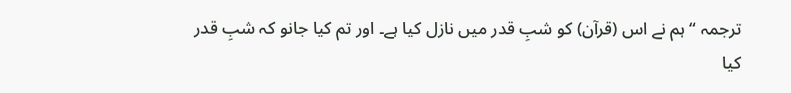ترجمہ “ہم نے اس (قرآن) کو شبِ قدر میں نازل کیا ہے۔ اور تم کیا جانو کہ شبِ قدر کیا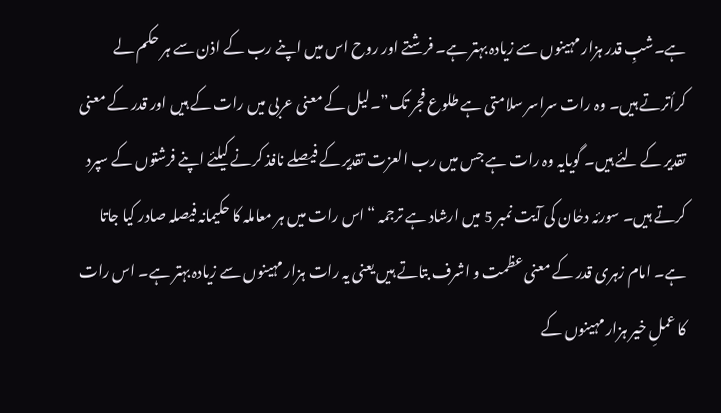ہے۔شبِ قدر ہزار مہینوں سے زیادہ بہتر ہے۔ فرشتے اور روح اس میں اپنے رب کے اذن سے ہر حکم لے کراُترتے ہیں۔ وہ رات سراسر سلامتی ہے طلوع فجر تک”۔لیل کے معنی عربی میں رات کے ہیں اور قدر کے معنی تقدیر کے لئے ہیں۔ گویایہ وہ رات ہے جس میں رب العزت تقدیر کے فیصلے نافذ کرنے کیلئے اپنے فرشتوں کے سپرد کرتے ہیں۔ سورئہ دحٰان کی آیت نمبر 5 میں ارشاد ہے ترجمہ “اس رات میں ہر معاملہ کا حکیمانہ فیصلہ صادر کیا جاتا ہے۔ امام زہری قدر کے معنی عظمت و اشرف بتاتے ہیں یعنی یہ رات ہزار مہینوں سے زیادہ بہتر ہے۔ اس رات کا عملِ خیر ہزار مہینوں کے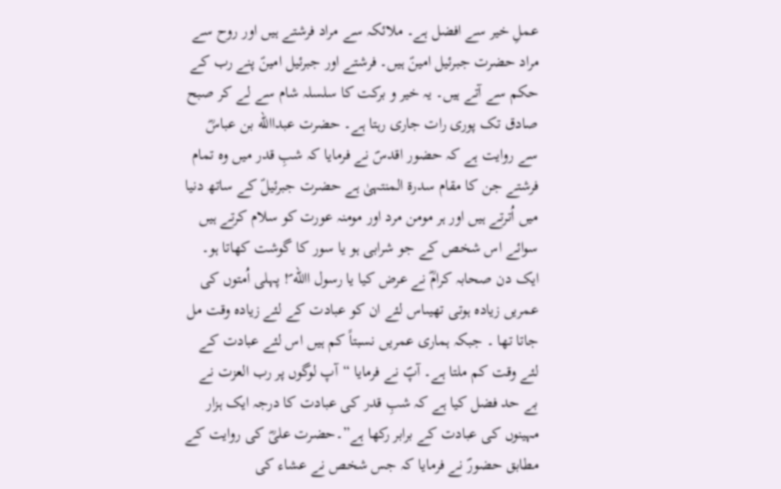عملِ خیر سے افضل ہے۔ ملائکہ سے مراد فرشتے ہیں اور روح سے مراد حضرت جبرئیل امینؑ ہیں۔ فرشتے اور جبرئیل امینؑ پنے رب کے حکم سے آتے ہیں۔ یہ خیر و برکت کا سلسلہ شام سے لے کر صبح صادق تک پوری رات جاری رہتا ہے۔ حضرت عبداالله بن عباسؓ سے روایت ہے کہ حضور اقدسؐ نے فرمایا کہ شبِ قدر میں وہ تمام فرشتے جن کا مقام سدرۃ المنتہیٰ ہے حضرت جبرئیلؑ کے ساتھ دنیا میں اُترتے ہیں اور ہر مومن مرد اور مومنہ عورت کو سلام کرتے ہیں سوائے اس شخص کے جو شرابی ہو یا سور کا گوشت کھاتا ہو۔ ایک دن صحابہ کرامؓ نے عرض کیا یا رسول االله ؐ! پہلی اُمتوں کی عمریں زیادہ ہوتی تھیںاس لئے ان کو عبادت کے لئے زیادہ وقت مل جاتا تھا ۔ جبکہ ہماری عمریں نسبتاً کم ہیں اس لئے عبادت کے لئے وقت کم ملتا ہے۔ آپؐ نے فرمایا “آپ لوگوں پر رب العزت نے بے حد فضل کیا ہے کہ شبِ قدر کی عبادت کا درجہ ایک ہزار مہینوں کی عبادت کے برابر رکھا ہے”۔حضرت علیؓ کی روایت کے مطابق حضورؐ نے فرمایا کہ جس شخص نے عشاء کی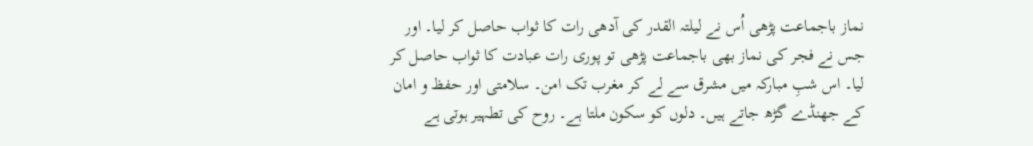نماز باجماعت پڑھی اُس نے لیلتہ القدر کی آدھی رات کا ثواب حاصل کر لیا۔ اور جس نے فجر کی نماز بھی باجماعت پڑھی تو پوری رات عبادت کا ثواب حاصل کر لیا۔ اس شبِ مبارکہ میں مشرق سے لے کر مغرب تک امن۔ سلامتی اور حفظ و امان کے جھنڈے گڑھ جاتے ہیں۔ دلوں کو سکون ملتا ہے۔ روح کی تطہیر ہوتی ہے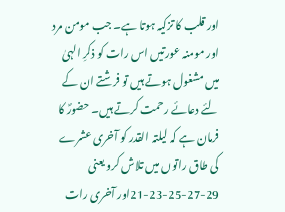اور قلب کا تزکیہ ہوتا ہے۔ جب مومن مرد اور مومنہ عورتیں اس رات کو ذکرِ الہیٰ میں مشغول ہوتے ہیں تو فرشتے ان کے لئے دعائے رحمت کرتے ہیں۔ حضورؐ کا فرمان ہے کہ لیلتہ القدر کو آخری عشرے کی طاق راتوں میں تلاش کرو یعنی 29-27-25-23-21اور آخری رات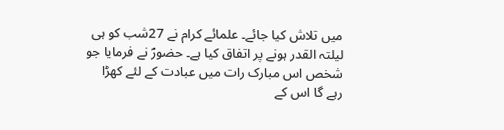میں تلاش کیا جائے۔ علمائے کرام نے 27شب کو ہی لیلتہ القدر ہونے پر اتفاق کیا ہے۔ حضورؐ نے فرمایا جو شخص اس مبارک رات میں عبادت کے لئے کھڑا رہے گا اس کے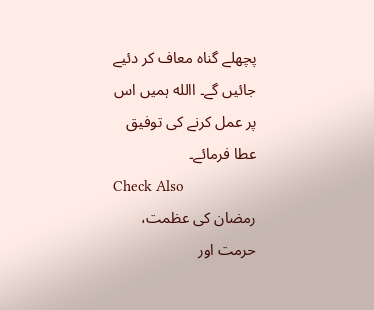پچھلے گناہ معاف کر دئیے جائیں گے۔ االله ہمیں اس پر عمل کرنے کی توفیق عطا فرمائے۔
Check Also
رمضان کی عظمت، حرمت اور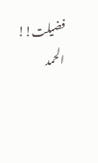فضیلت!!
الحمد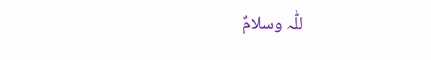للّٰہ وسلامٌ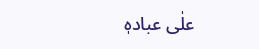علٰی عبادہٖ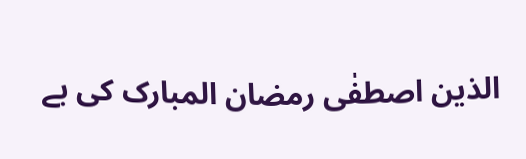الذین اصطفٰی رمضان المبارک کی بے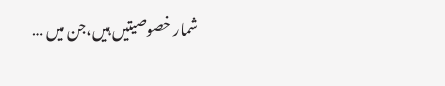شمار خصوصیتیں ہیں،جن میں …